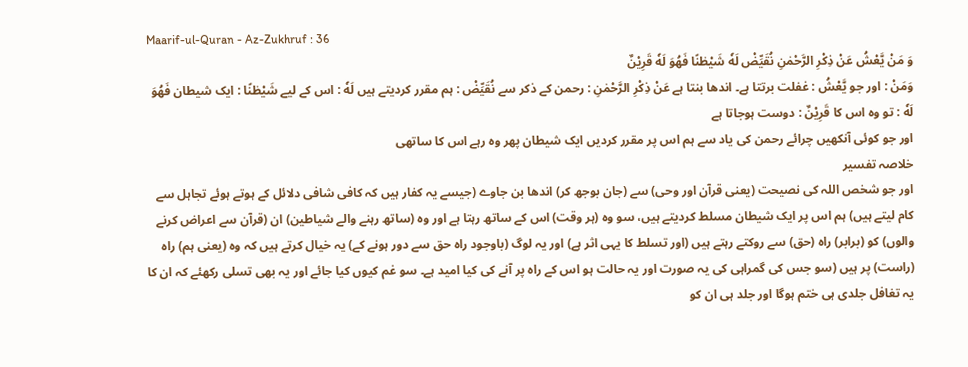Maarif-ul-Quran - Az-Zukhruf : 36
وَ مَنْ یَّعْشُ عَنْ ذِكْرِ الرَّحْمٰنِ نُقَیِّضْ لَهٗ شَیْطٰنًا فَهُوَ لَهٗ قَرِیْنٌ
وَمَنْ : اور جو يَّعْشُ : غفلت برتتا ہے۔ اندھا بنتا ہے عَنْ ذِكْرِ الرَّحْمٰنِ : رحمن کے ذکر سے نُقَيِّضْ : ہم مقرر کردیتے ہیں لَهٗ : اس کے لیے شَيْطٰنًا : ایک شیطان فَهُوَ لَهٗ : تو وہ اس کا قَرِيْنٌ : دوست ہوجاتا ہے
اور جو کوئی آنکھیں چرائے رحمن کی یاد سے ہم اس پر مقرر کردیں ایک شیطان پھر وہ رہے اس کا ساتھی
خلاصہ تفسیر
اور جو شخص اللہ کی نصیحت (یعنی قرآن اور وحی) سے (جان بوجھ کر) اندھا بن جاوے (جیسے یہ کفار ہیں کہ کافی شافی دلائل کے ہوتے ہوئے تجاہل سے کام لیتے ہیں) ہم اس پر ایک شیطان مسلط کردیتے ہیں، سو وہ (ہر وقت) اس کے ساتھ رہتا ہے اور وہ (ساتھ رہنے والے شیاطین) ان (قرآن سے اعراض کرنے والوں) کو (برابر) راہ (حق) سے روکتے رہتے ہیں (اور تسلط کا یہی اثر ہے) اور یہ لوگ (باوجود راہ حق سے دور ہونے کے) یہ خیال کرتے ہیں کہ وہ (یعنی ہم) راہ (راست) پر ہیں (سو جس کی گمراہی کی یہ صورت اور یہ حالت ہو اس کے راہ پر آنے کی کیا امید ہے۔ سو غم کیوں کیا جائے اور یہ بھی تسلی رکھئے کہ ان کا یہ تغافل جلدی ہی ختم ہوگا اور جلد ہی ان کو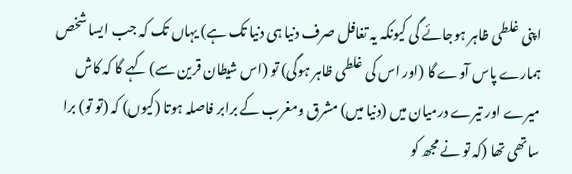اپنی غلطی ظاہر ہوجائے گی کیونکہ یہ تغافل صرف دنیا ہی دنیا تک ہے) یہاں تک کہ جب ایسا شخص ہمارے پاس آوے گا (اور اس کی غلطی ظاہر ہوگی) تو (اس شیطان قرین سے) کہے گا کہ کاش میرے اور تیرے درمیان میں (دنیا میں) مشرق ومغرب کے برابر فاصلہ ہوتا (کیوں) کہ (تو تو) برا ساتھی تھا (کہ تو نے مجھ کو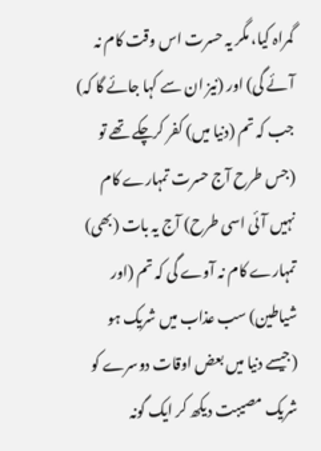گمراہ کیا، مگر یہ حسرت اس وقت کام نہ آئے گی) اور (نیز ان سے کہا جائے گا کہ) جب کہ تم (دنیا میں) کفر کرچکے تھے تو (جس طرح آج حسرت تمہارے کام نہیں آئی اسی طرح) آج یہ بات (بھی) تمہارے کام نہ آوے گی کہ تم (اور شیاطین) سب عذاب میں شریک ہو (جیسے دنیا میں بعض اوقات دوسرے کو شریک مصیبت دیکھ کر ایک گونہ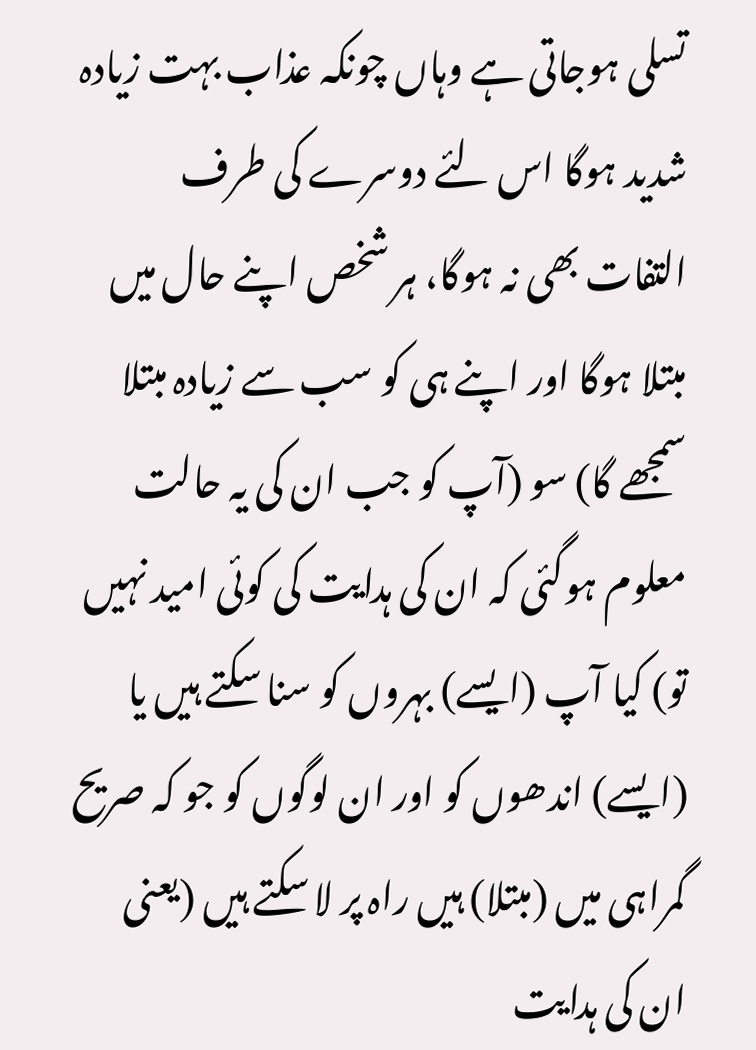تسلی ہوجاتی ہے وہاں چونکہ عذاب بہت زیادہ شدید ہوگا اس لئے دوسرے کی طرف التفات بھی نہ ہوگا، ہر شخص اپنے حال میں مبتلا ہوگا اور اپنے ہی کو سب سے زیادہ مبتلا سمجھے گا) سو (آپ کو جب ان کی یہ حالت معلوم ہوگئی کہ ان کی ہدایت کی کوئی امید نہیں تو) کیا آپ (ایسے) بہروں کو سنا سکتے ہیں یا (ایسے) اندھوں کو اور ان لوگوں کو جو کہ صریح گمراہی میں (مبتلا) ہیں راہ پر لا سکتے ہیں (یعنی ان کی ہدایت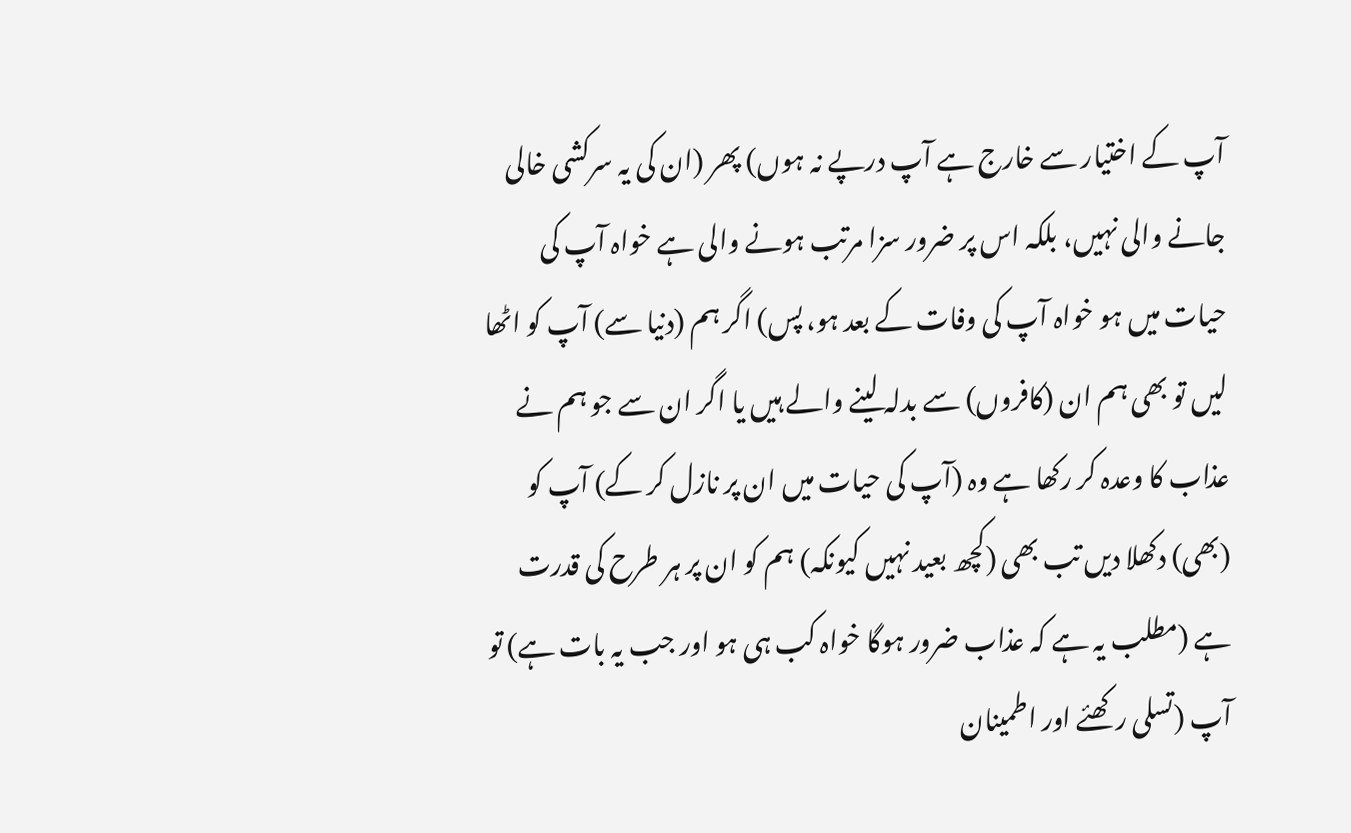آپ کے اختیار سے خارج ہے آپ درپے نہ ہوں) پھر (ان کی یہ سرکشی خالی جانے والی نہیں، بلکہ اس پر ضرور سزا مرتب ہونے والی ہے خواہ آپ کی حیات میں ہو خواہ آپ کی وفات کے بعد ہو، پس) اگر ہم (دنیا سے) آپ کو اٹھا لیں تو بھی ہم ان (کافروں) سے بدلہ لینے والے ہیں یا اگر ان سے جو ہم نے عذاب کا وعدہ کر رکھا ہے وہ (آپ کی حیات میں ان پر نازل کر کے) آپ کو (بھی) دکھلا دیں تب بھی (کچھ بعید نہیں کیونکہ) ہم کو ان پر ہر طرح کی قدرت ہے (مطلب یہ ہے کہ عذاب ضرور ہوگا خواہ کب ہی ہو اور جب یہ بات ہے) تو آپ (تسلی رکھئے اور اطمینان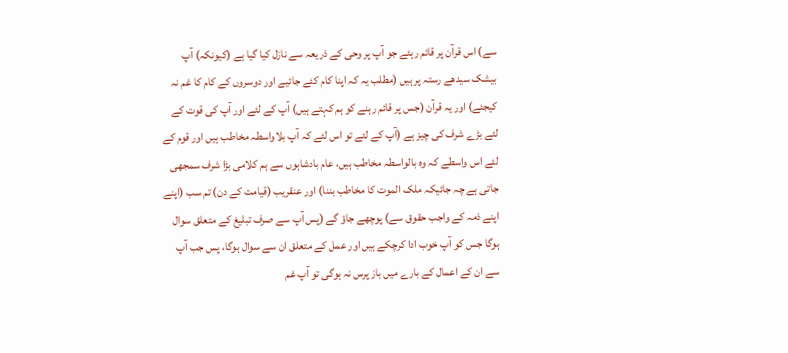سے) اس قرآن پر قائم رہئے جو آپ پر وحی کے ذریعہ سے نازل کیا گیا ہے (کیونکہ) آپ بیشک سیدھے رستہ پر ہیں (مطلب یہ کہ اپنا کام کئے جائیے اور دوسروں کے کام کا غم نہ کیجئے) اور یہ قرآن (جس پر قائم رہنے کو ہم کہتے ہیں) آپ کے لئے اور آپ کی قوت کے لئے بڑے شرف کی چیز ہے (آپ کے لئے تو اس لئے کہ آپ بلاواسطہ مخاطب ہیں اور قوم کے لئے اس واسطے کہ وہ بالواسطہ مخاطب ہیں، عام بادشاہوں سے ہم کلامی بڑا شرف سمجھی جاتی ہے چہ جائیکہ ملک الموت کا مخاطب بننا) اور عنقریب (قیامت کے دن) تم سب (اپنے اپنے ذمہ کے واجب حقوق سے) پوچھے جاؤ گے (پس آپ سے صرف تبلیغ کے متعلق سوال ہوگا جس کو آپ خوب ادا کرچکے ہیں اور عمل کے متعلق ان سے سوال ہوگا، پس جب آپ سے ان کے اعمال کے بارے میں باز پرس نہ ہوگی تو آپ غم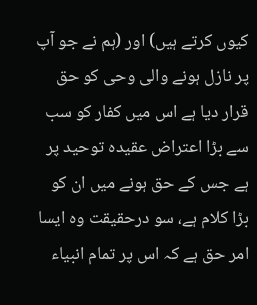کیوں کرتے ہیں) اور (ہم نے جو آپ پر نازل ہونے والی وحی کو حق قرار دیا ہے اس میں کفار کو سب سے بڑا اعتراض عقیدہ توحید پر ہے جس کے حق ہونے میں ان کو بڑا کلام ہے، سو درحقیقت وہ ایسا امر حق ہے کہ اس پر تمام انبیاء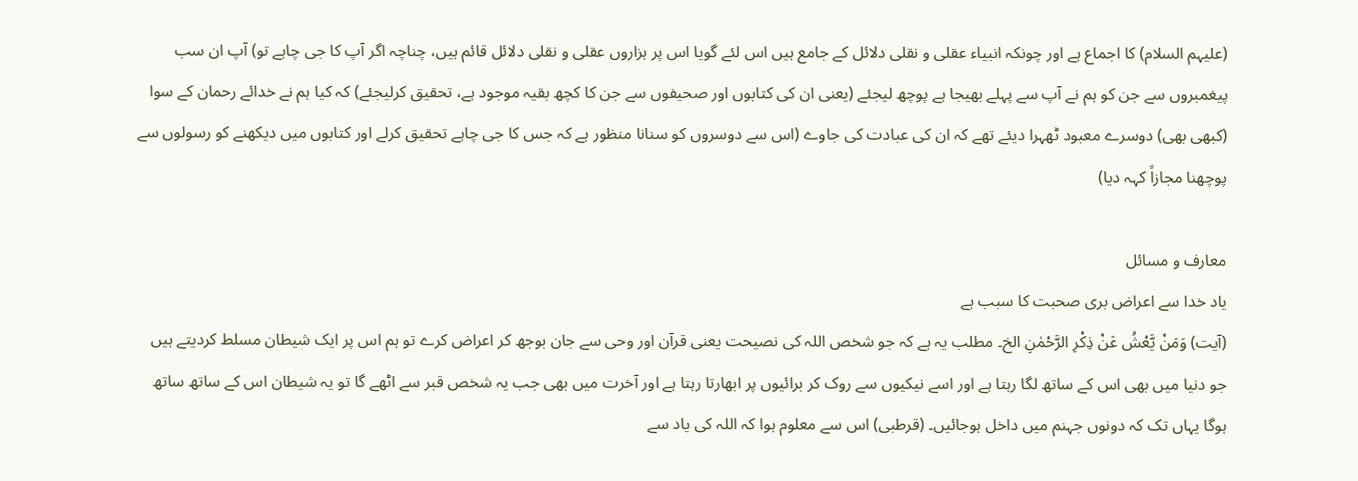(علیہم السلام) کا اجماع ہے اور چونکہ انبیاء عقلی و نقلی دلائل کے جامع ہیں اس لئے گویا اس پر ہزاروں عقلی و نقلی دلائل قائم ہیں، چناچہ اگر آپ کا جی چاہے تو) آپ ان سب پیغمبروں سے جن کو ہم نے آپ سے پہلے بھیجا ہے پوچھ لیجئے (یعنی ان کی کتابوں اور صحیفوں سے جن کا کچھ بقیہ موجود ہے، تحقیق کرلیجئے) کہ کیا ہم نے خدائے رحمان کے سوا (کبھی بھی) دوسرے معبود ٹھہرا دیئے تھے کہ ان کی عبادت کی جاوے (اس سے دوسروں کو سنانا منظور ہے کہ جس کا جی چاہے تحقیق کرلے اور کتابوں میں دیکھنے کو رسولوں سے پوچھنا مجازاً کہہ دیا)

معارف و مسائل
یاد خدا سے اعراض بری صحبت کا سبب ہے
(آیت) وَمَنْ يَّعْشُ عَنْ ذِكْرِ الرَّحْمٰنِ الخ۔ مطلب یہ ہے کہ جو شخص اللہ کی نصیحت یعنی قرآن اور وحی سے جان بوجھ کر اعراض کرے تو ہم اس پر ایک شیطان مسلط کردیتے ہیں جو دنیا میں بھی اس کے ساتھ لگا رہتا ہے اور اسے نیکیوں سے روک کر برائیوں پر ابھارتا رہتا ہے اور آخرت میں بھی جب یہ شخص قبر سے اٹھے گا تو یہ شیطان اس کے ساتھ ساتھ ہوگا یہاں تک کہ دونوں جہنم میں داخل ہوجائیں۔ (قرطبی) اس سے معلوم ہوا کہ اللہ کی یاد سے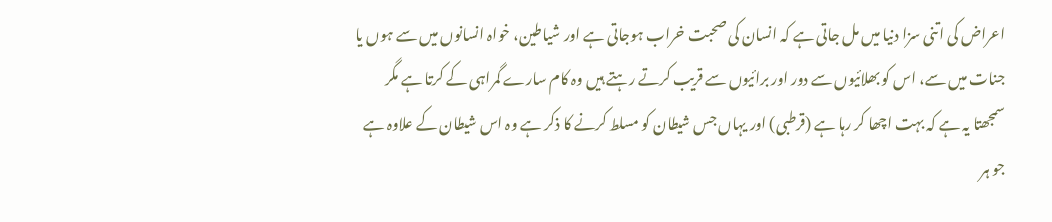اعراض کی اتنی سزا دنیا میں مل جاتی ہے کہ انسان کی صحبت خراب ہوجاتی ہے اور شیاطین، خواہ انسانوں میں سے ہوں یا جنات میں سے، اس کو بھلائیوں سے دور اور برائیوں سے قریب کرتے رہتے ہیں وہ کام سارے گمراہی کے کرتا ہے مگر سمجھتا یہ ہے کہ بہت اچھا کر رہا ہے (قرطبی) اور یہاں جس شیطان کو مسلط کرنے کا ذکر ہے وہ اس شیطان کے علاوہ ہے جو ہر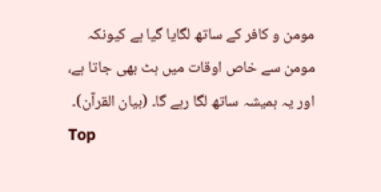مومن و کافر کے ساتھ لگایا گیا ہے کیونکہ مومن سے خاص اوقات میں ہٹ بھی جاتا ہے، اور یہ ہمیشہ ساتھ لگا رہے گا۔ (بیان القرآن)۔
Top